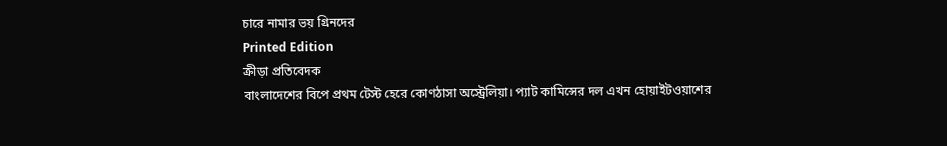চারে নামার ভয় গ্রিনদের
Printed Edition
ক্রীড়া প্রতিবেদক
বাংলাদেশের বিপে প্রথম টেস্ট হেরে কোণঠাসা অস্ট্রেলিয়া। প্যাট কামিন্সের দল এখন হোয়াইটওয়াশের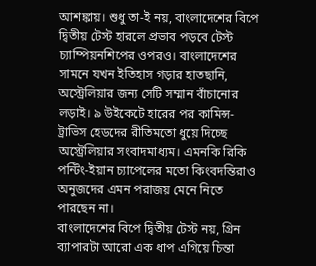আশঙ্কায়। শুধু তা-ই নয়, বাংলাদেশের বিপে দ্বিতীয় টেস্ট হারলে প্রভাব পড়বে টেস্ট চ্যাম্পিয়নশিপের ওপরও। বাংলাদেশের সামনে যখন ইতিহাস গড়ার হাতছানি, অস্ট্রেলিয়ার জন্য সেটি সম্মান বাঁচানোর লড়াই। ৯ উইকেটে হারের পর কামিন্স-ট্রাভিস হেডদের রীতিমতো ধুয়ে দিচ্ছে অস্ট্রেলিয়ার সংবাদমাধ্যম। এমনকি রিকি পন্টিং-ইয়ান চ্যাপেলের মতো কিংবদন্তিরাও অনুজদের এমন পরাজয় মেনে নিতে পারছেন না।
বাংলাদেশের বিপে দ্বিতীয় টেস্ট নয়, গ্রিন ব্যাপারটা আরো এক ধাপ এগিয়ে চিন্তা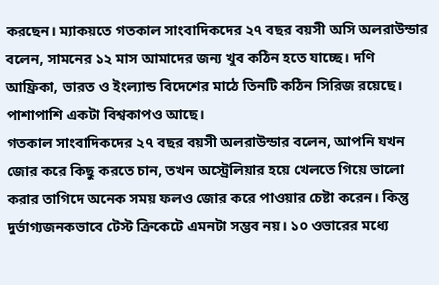করছেন। ম্যাকয়তে গতকাল সাংবাদিকদের ২৭ বছর বয়সী অসি অলরাউন্ডার বলেন, সামনের ১২ মাস আমাদের জন্য খুব কঠিন হতে যাচ্ছে। দণি আফ্রিকা, ভারত ও ইংল্যান্ড বিদেশের মাঠে তিনটি কঠিন সিরিজ রয়েছে। পাশাপাশি একটা বিশ্বকাপও আছে।
গতকাল সাংবাদিকদের ২৭ বছর বয়সী অলরাউন্ডার বলেন, আপনি যখন জোর করে কিছু করতে চান, তখন অস্ট্রেলিয়ার হয়ে খেলতে গিয়ে ভালো করার তাগিদে অনেক সময় ফলও জোর করে পাওয়ার চেষ্টা করেন। কিন্তু দুর্ভাগ্যজনকভাবে টেস্ট ক্রিকেটে এমনটা সম্ভব নয়। ১০ ওভারের মধ্যে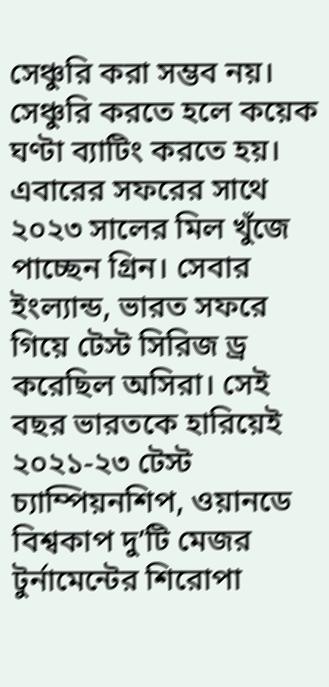সেঞ্চুরি করা সম্ভব নয়। সেঞ্চুরি করতে হলে কয়েক ঘণ্টা ব্যাটিং করতে হয়।
এবারের সফরের সাথে ২০২৩ সালের মিল খুঁজে পাচ্ছেন গ্রিন। সেবার ইংল্যান্ড, ভারত সফরে গিয়ে টেস্ট সিরিজ ড্র করেছিল অসিরা। সেই বছর ভারতকে হারিয়েই ২০২১-২৩ টেস্ট চ্যাম্পিয়নশিপ, ওয়ানডে বিশ্বকাপ দু’টি মেজর টুর্নামেন্টের শিরোপা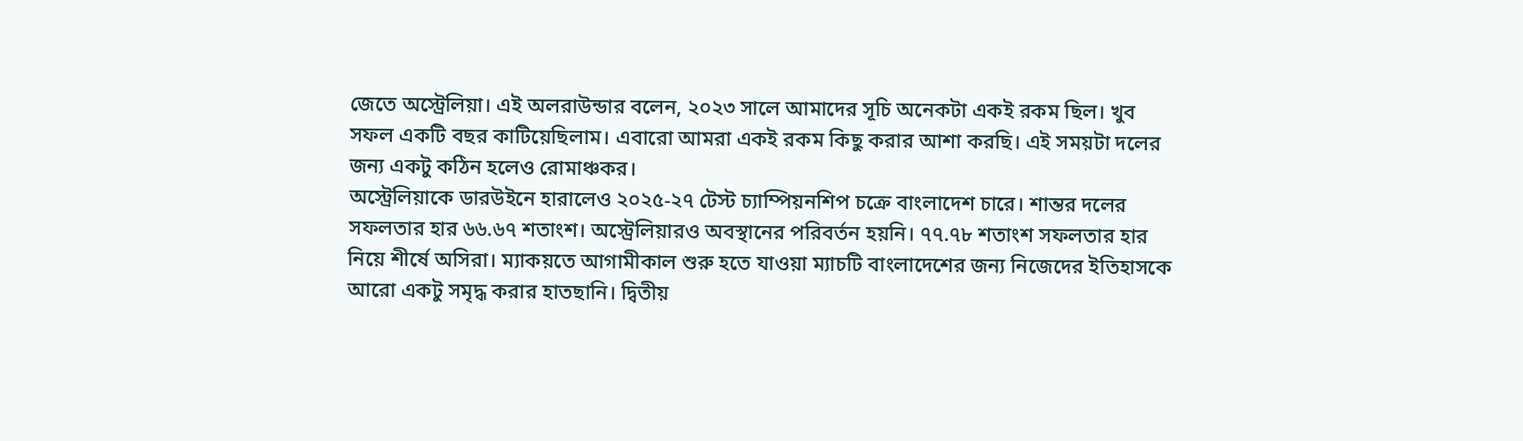জেতে অস্ট্রেলিয়া। এই অলরাউন্ডার বলেন, ২০২৩ সালে আমাদের সূচি অনেকটা একই রকম ছিল। খুব সফল একটি বছর কাটিয়েছিলাম। এবারো আমরা একই রকম কিছু করার আশা করছি। এই সময়টা দলের জন্য একটু কঠিন হলেও রোমাঞ্চকর।
অস্ট্রেলিয়াকে ডারউইনে হারালেও ২০২৫-২৭ টেস্ট চ্যাম্পিয়নশিপ চক্রে বাংলাদেশ চারে। শান্তর দলের সফলতার হার ৬৬.৬৭ শতাংশ। অস্ট্রেলিয়ারও অবস্থানের পরিবর্তন হয়নি। ৭৭.৭৮ শতাংশ সফলতার হার নিয়ে শীর্ষে অসিরা। ম্যাকয়তে আগামীকাল শুরু হতে যাওয়া ম্যাচটি বাংলাদেশের জন্য নিজেদের ইতিহাসকে আরো একটু সমৃদ্ধ করার হাতছানি। দ্বিতীয়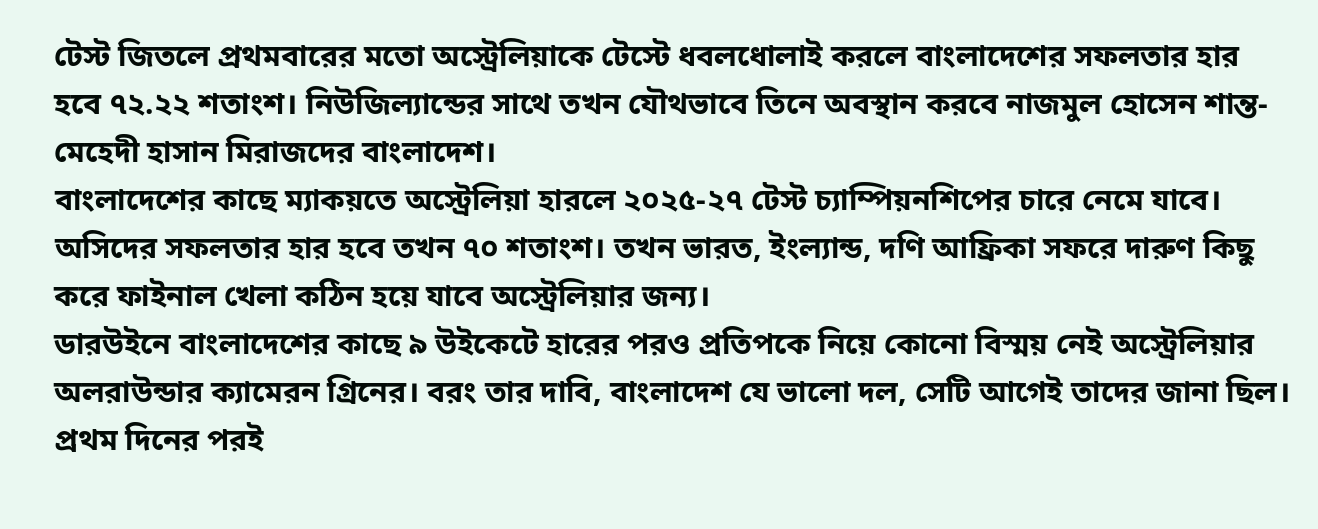টেস্ট জিতলে প্রথমবারের মতো অস্ট্রেলিয়াকে টেস্টে ধবলধোলাই করলে বাংলাদেশের সফলতার হার হবে ৭২.২২ শতাংশ। নিউজিল্যান্ডের সাথে তখন যৌথভাবে তিনে অবস্থান করবে নাজমুল হোসেন শান্ত-মেহেদী হাসান মিরাজদের বাংলাদেশ।
বাংলাদেশের কাছে ম্যাকয়তে অস্ট্রেলিয়া হারলে ২০২৫-২৭ টেস্ট চ্যাম্পিয়নশিপের চারে নেমে যাবে। অসিদের সফলতার হার হবে তখন ৭০ শতাংশ। তখন ভারত, ইংল্যান্ড, দণি আফ্রিকা সফরে দারুণ কিছু করে ফাইনাল খেলা কঠিন হয়ে যাবে অস্ট্রেলিয়ার জন্য।
ডারউইনে বাংলাদেশের কাছে ৯ উইকেটে হারের পরও প্রতিপকে নিয়ে কোনো বিস্ময় নেই অস্ট্রেলিয়ার অলরাউন্ডার ক্যামেরন গ্রিনের। বরং তার দাবি, বাংলাদেশ যে ভালো দল, সেটি আগেই তাদের জানা ছিল। প্রথম দিনের পরই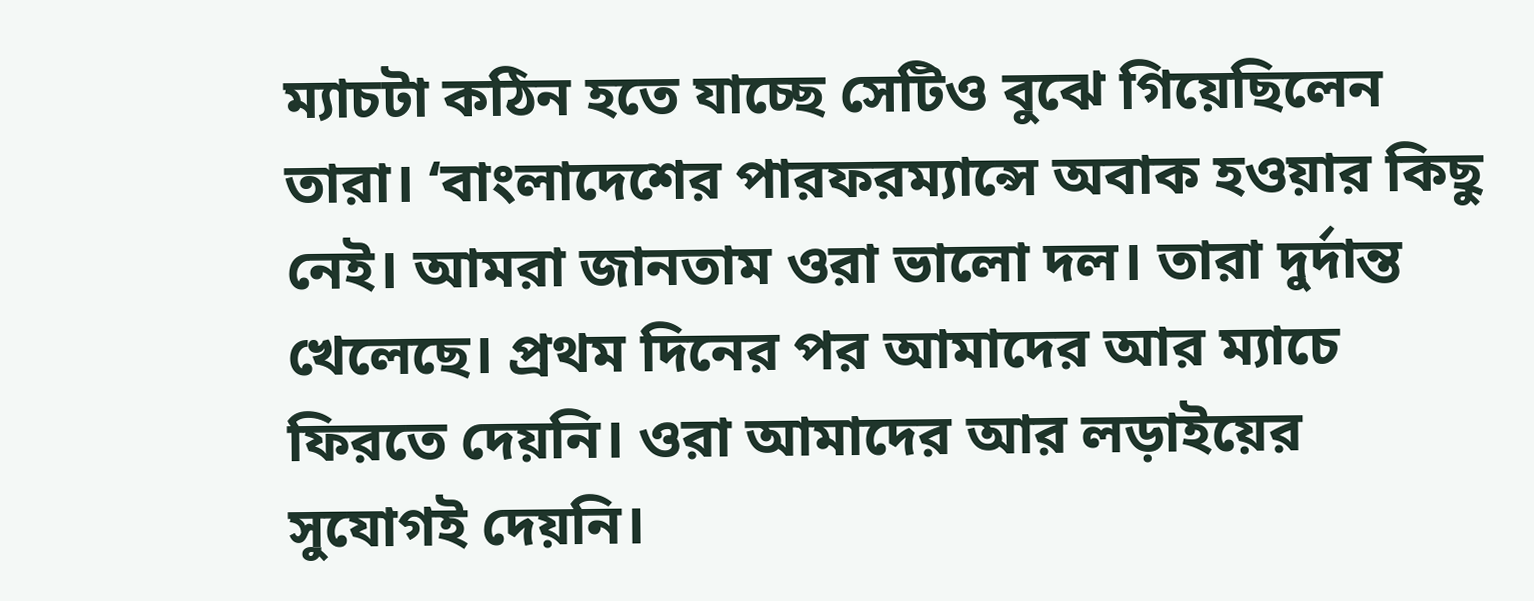ম্যাচটা কঠিন হতে যাচ্ছে সেটিও বুঝে গিয়েছিলেন তারা। ‘বাংলাদেশের পারফরম্যান্সে অবাক হওয়ার কিছু নেই। আমরা জানতাম ওরা ভালো দল। তারা দুর্দান্ত খেলেছে। প্রথম দিনের পর আমাদের আর ম্যাচে ফিরতে দেয়নি। ওরা আমাদের আর লড়াইয়ের সুযোগই দেয়নি।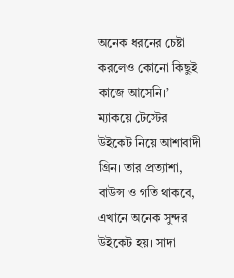অনেক ধরনের চেষ্টা করলেও কোনো কিছুই কাজে আসেনি।’
ম্যাকয়ে টেস্টের উইকেট নিয়ে আশাবাদী গ্রিন। তার প্রত্যাশা, বাউন্স ও গতি থাকবে, এখানে অনেক সুন্দর উইকেট হয়। সাদা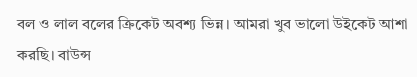বল ও লাল বলের ক্রিকেট অবশ্য ভিন্ন। আমরা খুব ভালো উইকেট আশা করছি। বাউন্স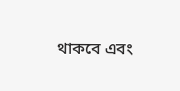থাকবে এবং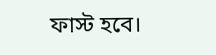ফাস্ট হবে।